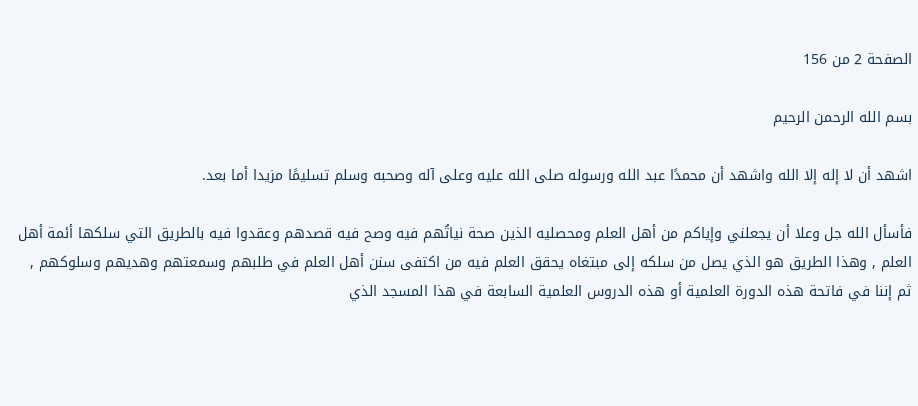الصفحة 2 من 156

بسم الله الرحمن الرحيم

اشهد أن لا إله إلا الله واشهد أن محمدًا عبد الله ورسوله صلى الله عليه وعلى آله وصحبه وسلم تسليمًا مزيدا أما بعد.

فأسأل الله جل وعلا أن يجعلني وإياكم من أهل العلم ومحصليه الذين صحة نياتُهم فيه وصح فيه قصدهم وعقدوا فيه بالطريق التي سلكها أئمة أهل العلم , وهذا الطريق هو الذي يصل من سلكه إلى مبتغاه يحقق العلم فيه من اكتفى سنن أهل العلم في طلبهم وسمعتهم وهديهم وسلوكهم , ثم إننا في فاتحة هذه الدورة العلمية أو هذه الدروس العلمية السابعة في هذا المسجد الذي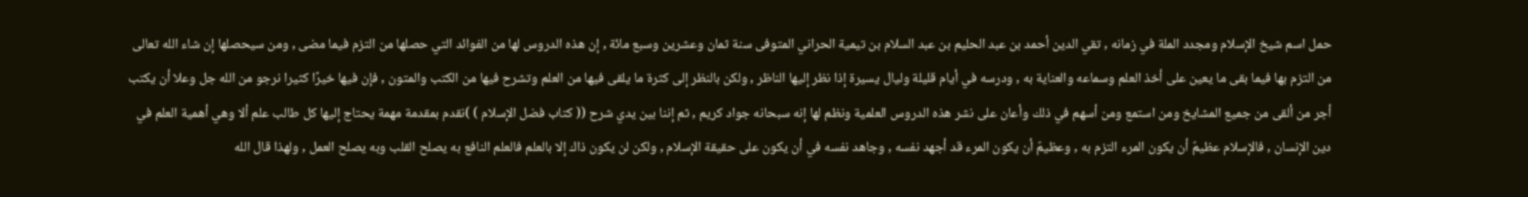حمل اسم شيخ الإسلام ومجدد الملة في زمانه , تقي الدين أحمد بن عبد الحليم بن عبد السلام بن تيمية الحراني المتوفى سنة ثمان وعشرين وسبع مائة , إن هذه الدروس لها من الفوائد التي حصلها من التزم فيما مضى , ومن سيحصلها إن شاء الله تعالى من التزم بها فيما بقى ما يعين على أخذ العلم وسماعه والعناية به , ودرسه في أيام قليلة وليال يسيرة إذا نظر إليها الناظر , ولكن بالنظر إلى كثرة ما يلقى فيها من العلم وتشرح فيها من الكتب والمتون , فإن فيها خيرًا كثيرا نرجو من الله جل وعلا أن يكتب أجر من ألقى من جميع المشايخ ومن استمع ومن أسهم في ذلك وأعان على نشر هذه الدروس العلمية ونظم لها إنه سبحانه جواد كريم , ثم إننا بين يدي شرح (( كتاب فضل الإسلام ) )نقدم بمقدمة مهمة يحتاج إليها كل طالب علم ألا وهي أهمية العلم في دين الإنسان , فالإسلام عظيمٌ أن يكون المرء التزم به , وعظيمٌ أن يكون المرء قد أجهد نفسه , وجاهد نفسه في أن يكون على حقيقة الإسلام , ولكن لن يكون ذاك إلا بالعلم فالعلم النافع به يصلح القلب وبه يصلح العمل , ولهذا قال الله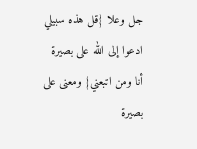جل وعلا {قل هذه سبيلي ادعوا إلى الله على بصيرة أنا ومن اتبعني} ومعنى على بصيرة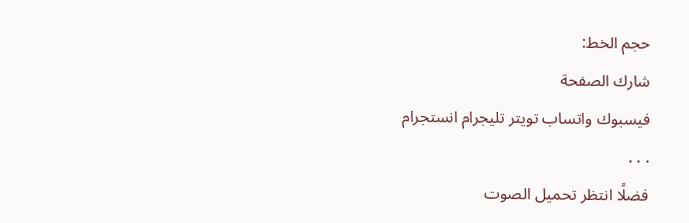حجم الخط:
شارك الصفحة
فيسبوك واتساب تويتر تليجرام انستجرام
. . .
فضلًا انتظر تحميل الصوت